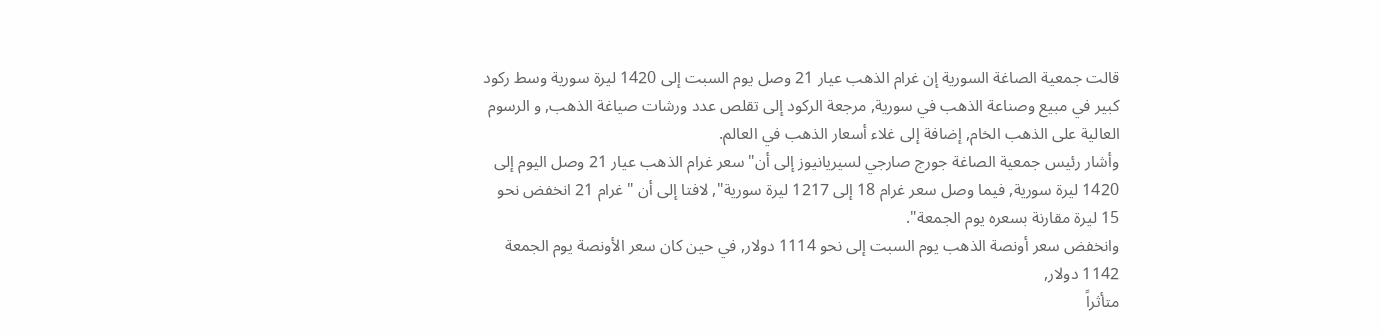قالت جمعية الصاغة السورية إن غرام الذهب عيار 21 وصل يوم السبت إلى 1420 ليرة سورية وسط ركود كبير في مبيع وصناعة الذهب في سورية, مرجعة الركود إلى تقلص عدد ورشات صياغة الذهب, و الرسوم العالية على الذهب الخام, إضافة إلى غلاء أسعار الذهب في العالم.
وأشار رئيس جمعية الصاغة جورج صارجي لسيريانيوز إلى أن" سعر غرام الذهب عيار 21 وصل اليوم إلى 1420 ليرة سورية, فيما وصل سعر غرام 18 إلى 1217 ليرة سورية", لافتا إلى أن "غرام 21 انخفض نحو 15 ليرة مقارنة بسعره يوم الجمعة".
وانخفض سعر أونصة الذهب يوم السبت إلى نحو 1114 دولار, في حين كان سعر الأونصة يوم الجمعة 1142 دولار,
متأثراً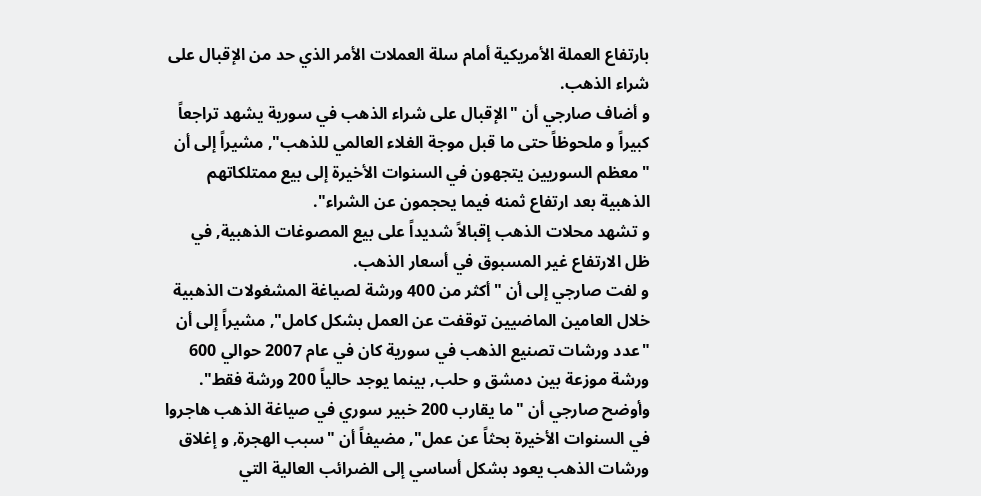بارتفاع العملة الأمريكية أمام سلة العملات الأمر الذي حد من الإقبال على شراء الذهب.
و أضاف صارجي أن "الإقبال على شراء الذهب في سورية يشهد تراجعاً كبيراً و ملحوظاً حتى ما قبل موجة الغلاء العالمي للذهب", مشيراً إلى أن "معظم السوريين يتجهون في السنوات الأخيرة إلى بيع ممتلكاتهم الذهبية بعد ارتفاع ثمنه فيما يحجمون عن الشراء".
و تشهد محلات الذهب إقبالاً شديداً على بيع المصوغات الذهبية, في ظل الارتفاع غير المسبوق في أسعار الذهب.
و لفت صارجي إلى أن "أكثر من 400 ورشة لصياغة المشغولات الذهبية خلال العامين الماضيين توقفت عن العمل بشكل كامل", مشيراً إلى أن "عدد ورشات تصنيع الذهب في سورية كان في عام 2007 حوالي 600 ورشة موزعة بين دمشق و حلب, بينما يوجد حالياً 200 ورشة فقط".
وأوضح صارجي أن "ما يقارب 200 خبير سوري في صياغة الذهب هاجروا في السنوات الأخيرة بحثاً عن عمل", مضيفاً أن "سبب الهجرة, و إغلاق ورشات الذهب يعود بشكل أساسي إلى الضرائب العالية التي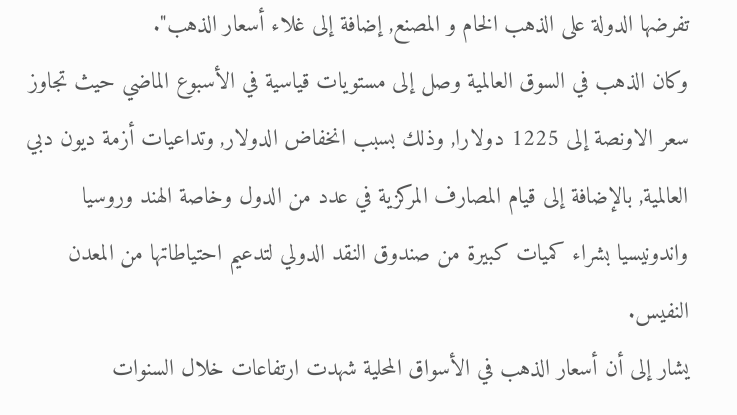تفرضها الدولة على الذهب الخام و المصنع, إضافة إلى غلاء أسعار الذهب".
وكان الذهب في السوق العالمية وصل إلى مستويات قياسية في الأسبوع الماضي حيث تجاوز سعر الاونصة إلى 1225 دولارا, وذلك بسبب انخفاض الدولار, وتداعيات أزمة ديون دبي العالمية, بالإضافة إلى قيام المصارف المركزية في عدد من الدول وخاصة الهند وروسيا واندونيسيا بشراء كميات كبيرة من صندوق النقد الدولي لتدعيم احتياطاتها من المعدن النفيس.
يشار إلى أن أسعار الذهب في الأسواق المحلية شهدت ارتفاعات خلال السنوات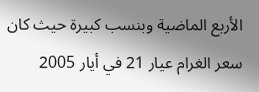الأربع الماضية وبنسب كبيرة حيث كان سعر الغرام عيار 21 في أيار 2005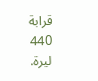قرابة 440 ليرة.